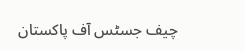چیف جسٹس آف پاکستان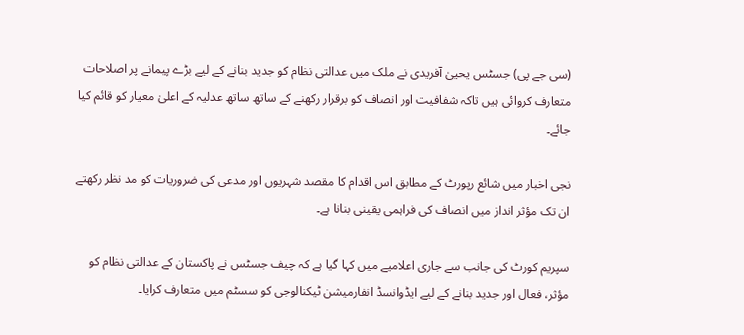(سی جے پی) جسٹس یحییٰ آفریدی نے ملک میں عدالتی نظام کو جدید بنانے کے لیے بڑے پیمانے پر اصلاحات متعارف کروائی ہیں تاکہ شفافیت اور انصاف کو برقرار رکھنے کے ساتھ ساتھ عدلیہ کے اعلیٰ معیار کو قائم کیا جائے۔

نجی اخبار میں شائع رپورٹ کے مطابق اس اقدام کا مقصد شہریوں اور مدعی کی ضروریات کو مد نظر رکھتے ان تک مؤثر انداز میں انصاف کی فراہمی یقینی بنانا ہے۔

سپریم کورٹ کی جانب سے جاری اعلامیے میں کہا گیا ہے کہ چیف جسٹس نے پاکستان کے عدالتی نظام کو مؤثر، فعال اور جدید بنانے کے لیے ایڈوانسڈ انفارمیشن ٹیکنالوجی کو سسٹم میں متعارف کرایا۔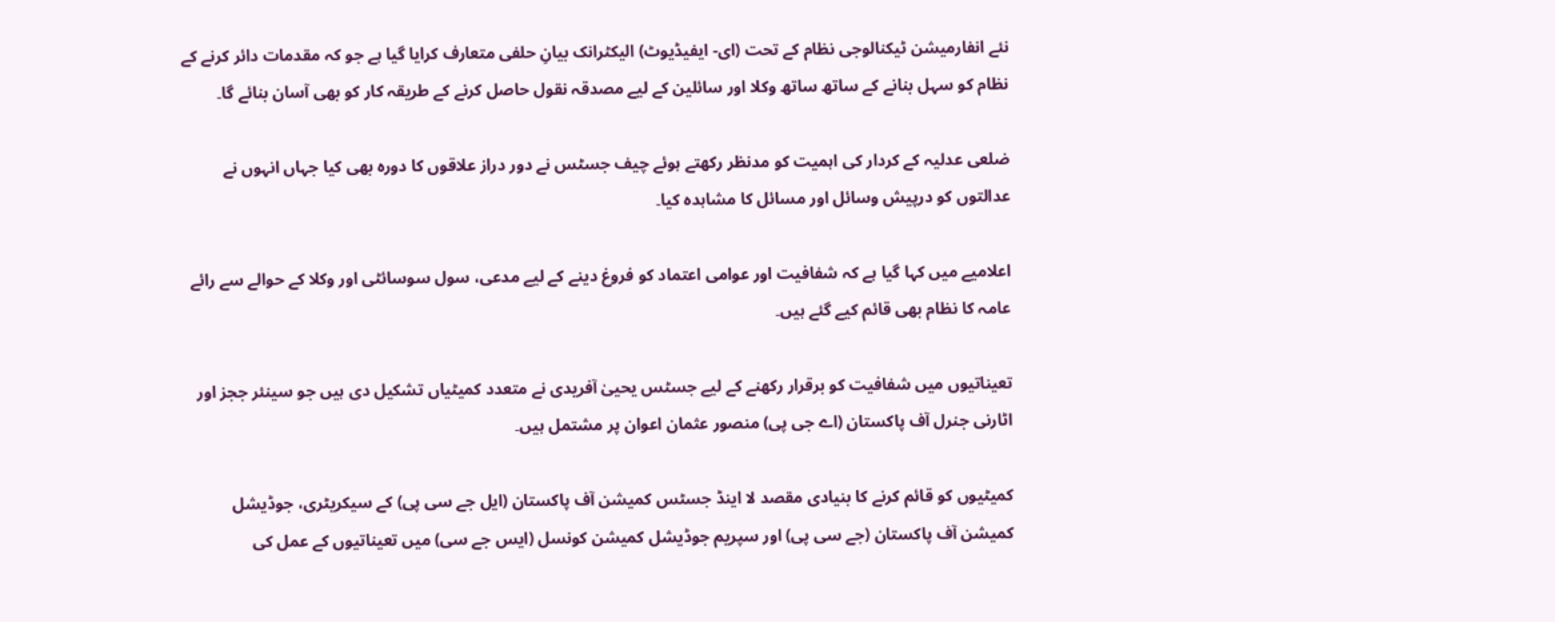نئے انفارمیشن ٹیکنالوجی نظام کے تحت (ای- ایفیڈیوٹ) الیکٹرانک بیانِ حلفی متعارف کرایا گیا ہے جو کہ مقدمات دائر کرنے کے نظام کو سہل بنانے کے ساتھ ساتھ وکلا اور سائلین کے لیے مصدقہ نقول حاصل کرنے کے طریقہ کار کو بھی آسان بنائے گا۔

ضلعی عدلیہ کے کردار کی اہمیت کو مدنظر رکھتے ہوئے چیف جسٹس نے دور دراز علاقوں کا دورہ بھی کیا جہاں انہوں نے عدالتوں کو درپیش وسائل اور مسائل کا مشاہدہ کیا۔

اعلامیے میں کہا گیا ہے کہ شفافیت اور عوامی اعتماد کو فروغ دینے کے لیے مدعی، سول سوسائٹی اور وکلا کے حوالے سے رائے عامہ کا نظام بھی قائم کیے گئے ہیں۔

تعیناتیوں میں شفافیت کو برقرار رکھنے کے لیے جسٹس یحییٰ آفریدی نے متعدد کمیٹیاں تشکیل دی ہیں جو سینئر ججز اور اٹارنی جنرل آف پاکستان (اے جی پی) منصور عثمان اعوان پر مشتمل ہیں۔

کمیٹیوں کو قائم کرنے کا بنیادی مقصد لا اینڈ جسٹس کمیشن آف پاکستان (ایل جے سی پی) کے سیکریٹری، جوڈیشل کمیشن آف پاکستان (جے سی پی) اور سپریم جوڈیشل کمیشن کونسل (ایس جے سی) میں تعیناتیوں کے عمل کی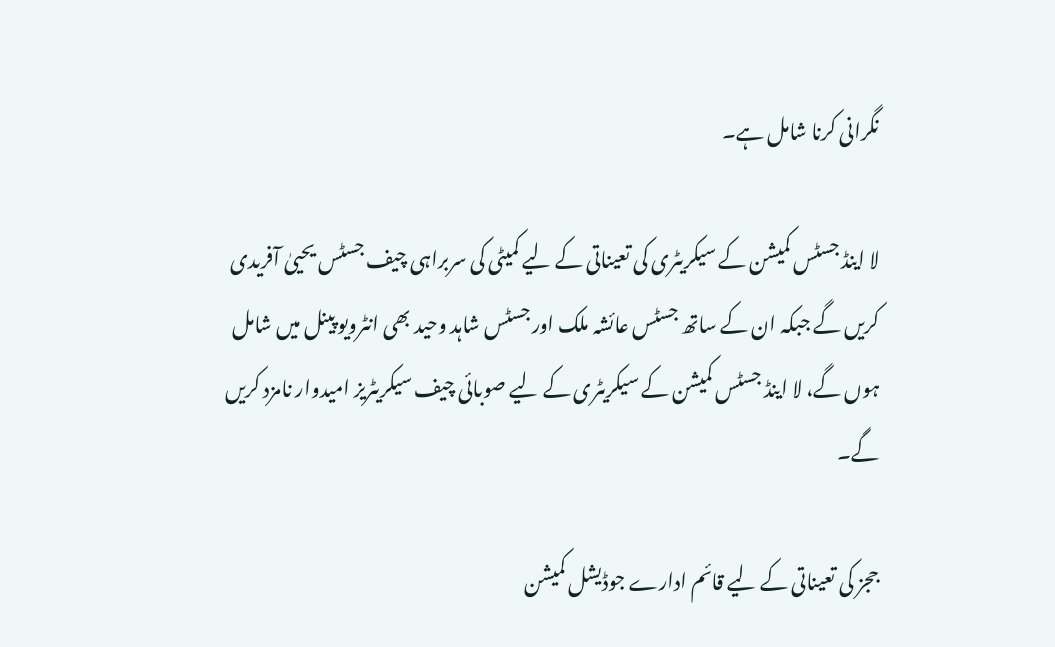نگرانی کرنا شامل ہے۔

لا اینڈ جسٹس کمیشن کے سیکریٹری کی تعیناتی کے لیے کمیٹی کی سربراہی چیف جسٹس یحییٰ آفریدی کریں گے جبکہ ان کے ساتھ جسٹس عائشہ ملک اور جسٹس شاہد وحید بھی انٹرویو پینل میں شامل ہوں گے، لا اینڈ جسٹس کمیشن کے سیکریٹری کے لیے صوبائی چیف سیکریٹریز امیدوار نامزد کریں گے۔

ججز کی تعیناتی کے لیے قائم ادارے جوڈیشل کمیشن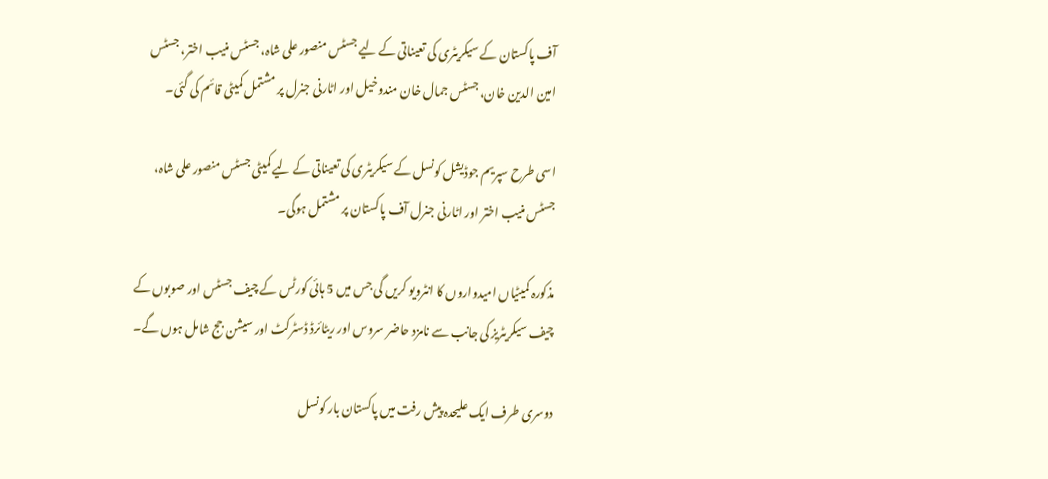آف پاکستان کے سیکریٹری کی تعیناتی کے لیے جسٹس منصور علی شاہ، جسٹس منیب اختر، جسٹس امین الدین خان، جسٹس جمال خان مندوخیل اور اٹارنی جنرل پر مشتمل کمیٹی قائم کی گئی۔

اسی طرح سپریم جوڈیشل کونسل کے سیکریٹری کی تعیناتی کے لیے کمیٹی جسٹس منصور علی شاہ، جسٹس منیب اختر اور اٹارنی جنرل آف پاکستان پر مشتمل ہوگی۔

مذکورہ کمیٹیاں امیدواروں کا انٹرویو کریں گی جس میں 5 ہائی کورٹس کے چیف جسٹس اور صوبوں کے چیف سیکریٹریز کی جانب سے نامزد حاضر سروس اور ریٹائرڈ ڈسٹرکٹ اور سیشن جج شامل ہوں گے۔

دوسری طرف ایک علیحدہ پیش رفت میں پاکستان بار کونسل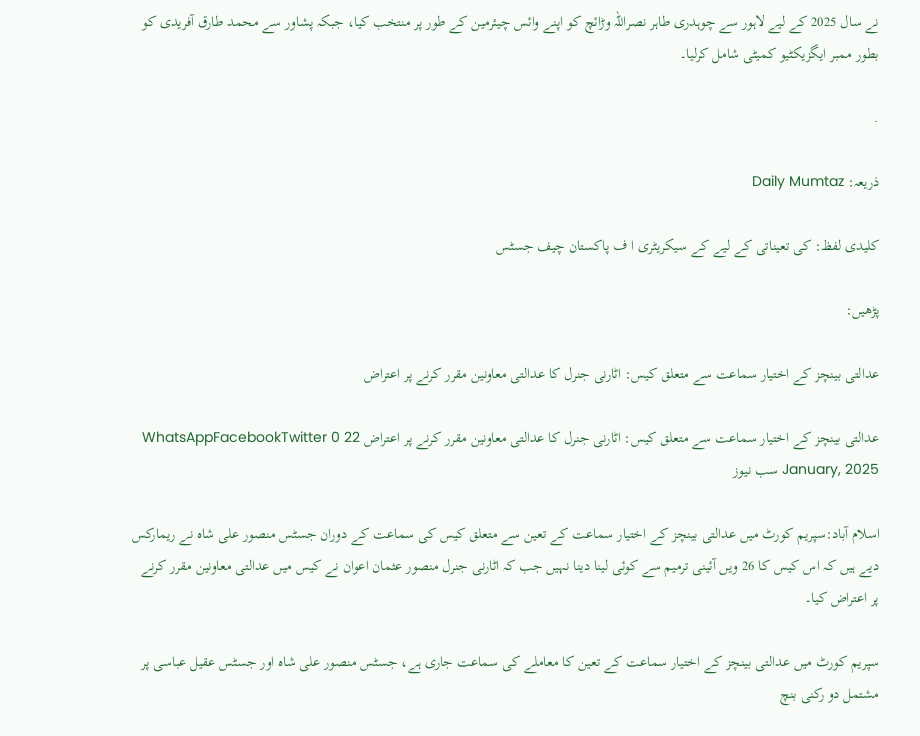نے سال 2025 کے لیے لاہور سے چوہدری طاہر نصراللہ وڑائچ کو اپنے وائس چیئرمین کے طور پر منتخب کیا، جبکہ پشاور سے محمد طارق آفریدی کو بطور ممبر ایگزیکٹیو کمیٹی شامل کرلیا۔

.

ذریعہ: Daily Mumtaz

کلیدی لفظ: کی تعیناتی کے لیے کے سیکریٹری ا ف پاکستان چیف جسٹس

پڑھیں:

عدالتی بینچز کے اختیار سماعت سے متعلق کیس: اٹارنی جنرل کا عدالتی معاونین مقرر کرنے پر اعتراض

عدالتی بینچز کے اختیار سماعت سے متعلق کیس: اٹارنی جنرل کا عدالتی معاونین مقرر کرنے پر اعتراض WhatsAppFacebookTwitter 0 22 January, 2025 سب نیوز

اسلام آباد:سپریم کورٹ میں عدالتی بینچز کے اختیار سماعت کے تعین سے متعلق کیس کی سماعت کے دوران جسٹس منصور علی شاہ نے ریمارکس دیے ہیں کہ اس کیس کا 26 ویں آئینی ترمیم سے کوئی لینا دینا نہیں جب کہ اٹارنی جنرل منصور عثمان اعوان نے کیس میں عدالتی معاونین مقرر کرنے پر اعتراض کیا۔

سپریم کورٹ میں عدالتی بینچز کے اختیار سماعت کے تعین کا معاملے کی سماعت جاری ہے، جسٹس منصور علی شاہ اور جسٹس عقیل عباسی پر مشتمل دو رکنی بنچ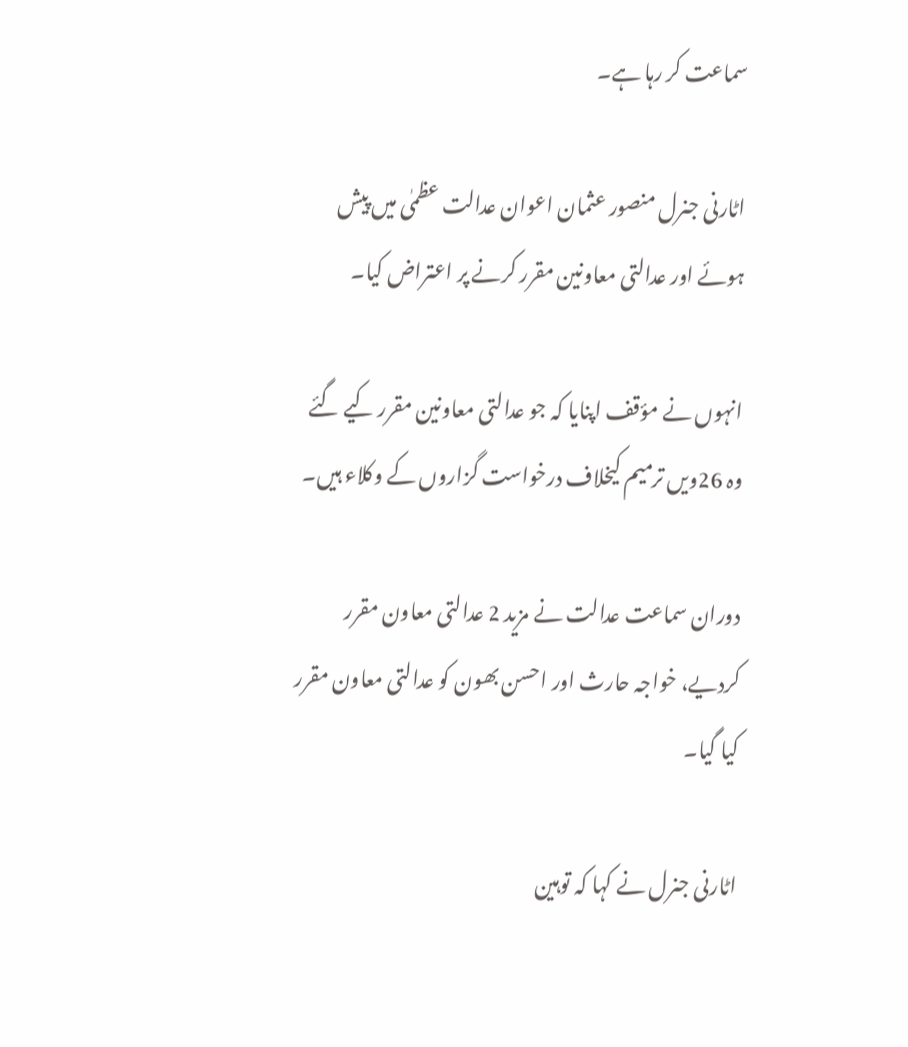سماعت کر رہا ہے۔

اٹارنی جنرل منصور عثمان اعوان عدالت عظمٰی میں پیش ہوئے اور عدالتی معاونین مقرر کرنے پر اعتراض کیا۔

انہوں نے مؤقف اپنایا کہ جو عدالتی معاونین مقرر کیے گئے وہ 26ویں ترمیم کیخلاف درخواست گزاروں کے وکلاء ہیں۔

دوران سماعت عدالت نے مزید 2 عدالتی معاون مقرر کردیے، خواجہ حارث اور احسن بھون کو عدالتی معاون مقرر کیا گیا۔

اٹارنی جنرل نے کہا کہ توہین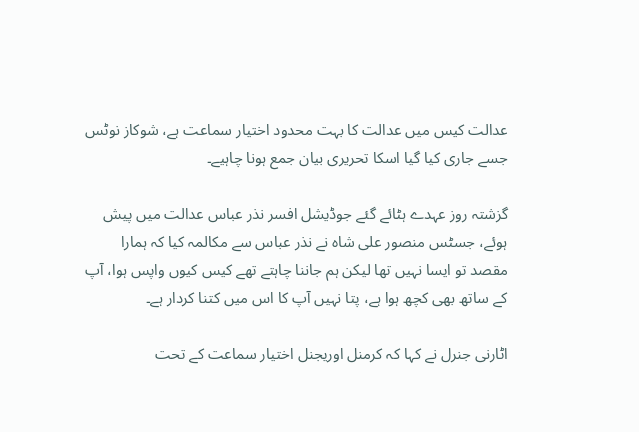عدالت کیس میں عدالت کا بہت محدود اختیار سماعت ہے، شوکاز نوٹس جسے جاری کیا گیا اسکا تحریری بیان جمع ہونا چاہیے۔

گزشتہ روز عہدے ہٹائے گئے جوڈیشل افسر نذر عباس عدالت میں پیش ہوئے، جسٹس منصور علی شاہ نے نذر عباس سے مکالمہ کیا کہ ہمارا مقصد تو ایسا نہیں تھا لیکن ہم جاننا چاہتے تھے کیس کیوں واپس ہوا، آپ کے ساتھ بھی کچھ ہوا ہے، پتا نہیں آپ کا اس میں کتنا کردار ہے۔

اٹارنی جنرل نے کہا کہ کرمنل اوریجنل اختیار سماعت کے تحت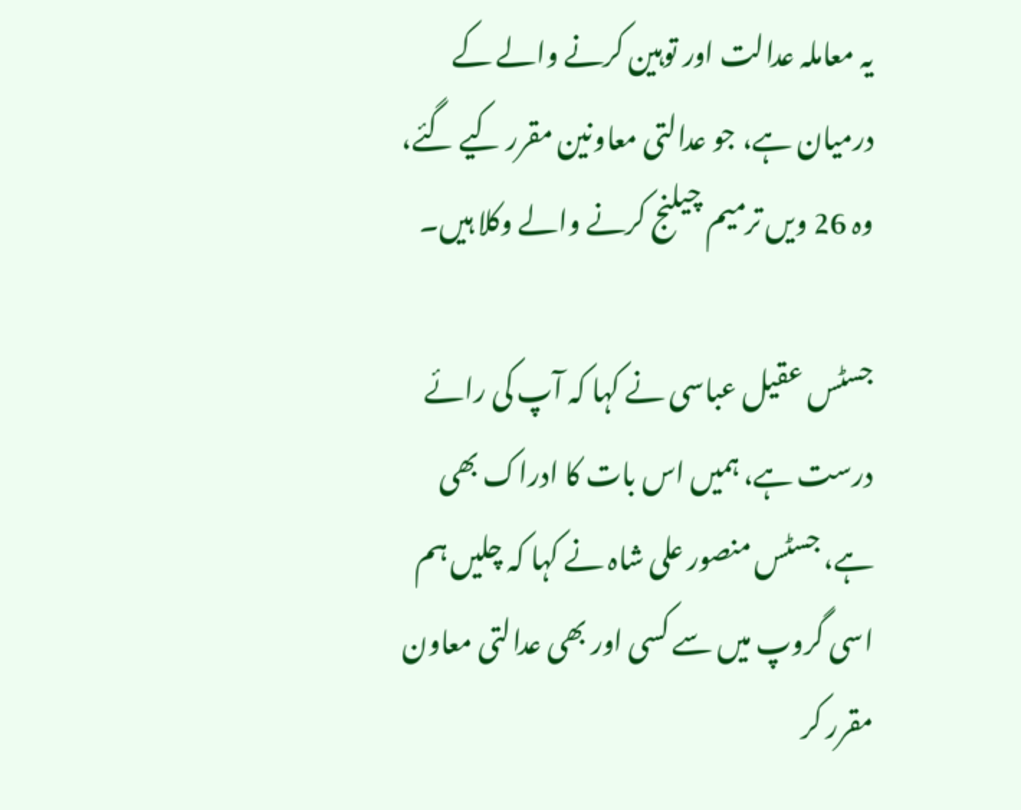یہ معاملہ عدالت اور توہین کرنے والے کے درمیان ہے، جو عدالتی معاونین مقرر کیے گئے، وہ 26 ویں ترمیم چیلنج کرنے والے وکلا ہیں۔

جسٹس عقیل عباسی نے کہا کہ آپ کی رائے درست ہے، ہمیں اس بات کا ادراک بھی ہے، جسٹس منصور علی شاہ نے کہا کہ چلیں ہم اسی گروپ میں سے کسی اور بھی عدالتی معاون مقرر کر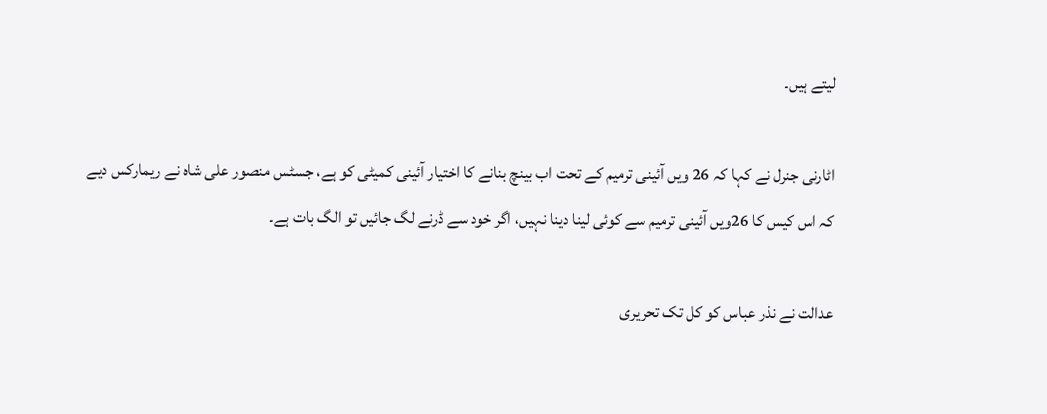لیتے ہیں۔

اٹارنی جنرل نے کہا کہ 26 ویں آئینی ترمیم کے تحت اب بینچ بنانے کا اختیار آئینی کمیٹی کو ہے، جسٹس منصور علی شاہ نے ریمارکس دیے کہ اس کیس کا 26ویں آئینی ترمیم سے کوئی لینا دینا نہیں، اگر خود سے ڈرنے لگ جائیں تو الگ بات ہے۔

عدالت نے نذر عباس کو کل تک تحریری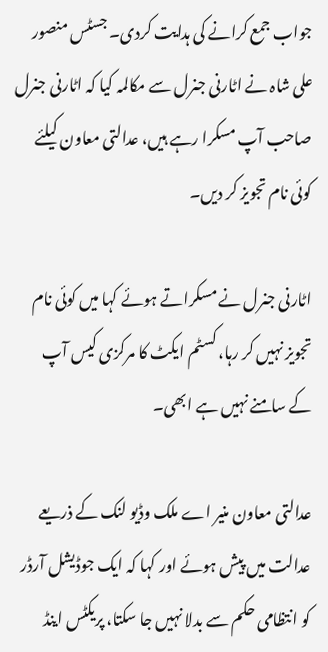جواب جمع کرانے کی ہدایت کردی۔ جسٹس منصور علی شاہ نے اٹارنی جنرل سے مکالمہ کیا کہ اٹارنی جنرل صاحب آپ مسکرا رہے ہیں، عدالتی معاون کیلئے کوئی نام تجویز کر دیں۔

اٹارنی جنرل نے مسکراتے ہوئے کہا میں کوئی نام تجویز نہیں کر رہا، کسٹم ایکٹ کا مرکزی کیس آپ کے سامنے نہیں ہے ابھی۔

عدالتی معاون منیر اے ملک وڈیو لنک کے ذریعے عدالت میں پیش ہوئے اور کہا کہ ایک جوڈیشل آرڈر کو انتظامی حکم سے بدلا نہیں جا سکتا، پریکٹس اینڈ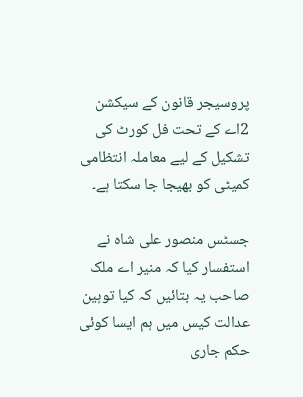پروسیجر قانون کے سیکشن 2اے کے تحت فل کورٹ کی تشکیل کے لیے معاملہ انتظامی کمیٹی کو بھیجا جا سکتا ہے۔

جسٹس منصور علی شاہ نے استفسار کیا کہ منیر اے ملک صاحب یہ بتائیں کہ کیا توہین عدالت کیس میں ہم ایسا کوئی حکم جاری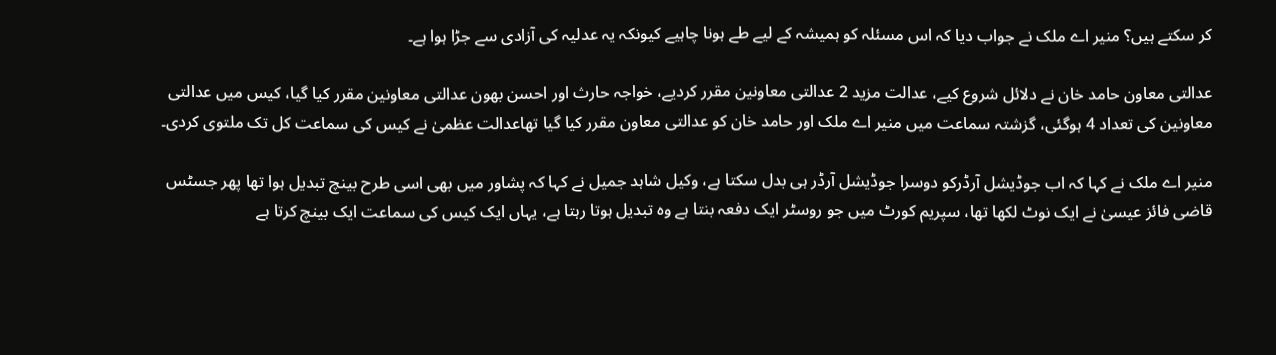کر سکتے ہیں؟ منیر اے ملک نے جواب دیا کہ اس مسئلہ کو ہمیشہ کے لیے طے ہونا چاہیے کیونکہ یہ عدلیہ کی آزادی سے جڑا ہوا ہے۔

عدالتی معاون حامد خان نے دلائل شروع کیے، عدالت مزید 2 عدالتی معاونین مقرر کردیے، خواجہ حارث اور احسن بھون عدالتی معاونین مقرر کیا گیا، کیس میں عدالتی معاونین کی تعداد 4 ہوگئی، گزشتہ سماعت میں منیر اے ملک اور حامد خان کو عدالتی معاون مقرر کیا گیا تھاعدالت عظمیٰ نے کیس کی سماعت کل تک ملتوی کردی۔

منیر اے ملک نے کہا کہ اب جوڈیشل آرڈرکو دوسرا جوڈیشل آرڈر ہی بدل سکتا ہے، وکیل شاہد جمیل نے کہا کہ پشاور میں بھی اسی طرح بینچ تبدیل ہوا تھا پھر جسٹس قاضی فائز عیسیٰ نے ایک نوٹ لکھا تھا، سپریم کورٹ میں جو روسٹر ایک دفعہ بنتا ہے وہ تبدیل ہوتا رہتا ہے، یہاں ایک کیس کی سماعت ایک بینچ کرتا ہے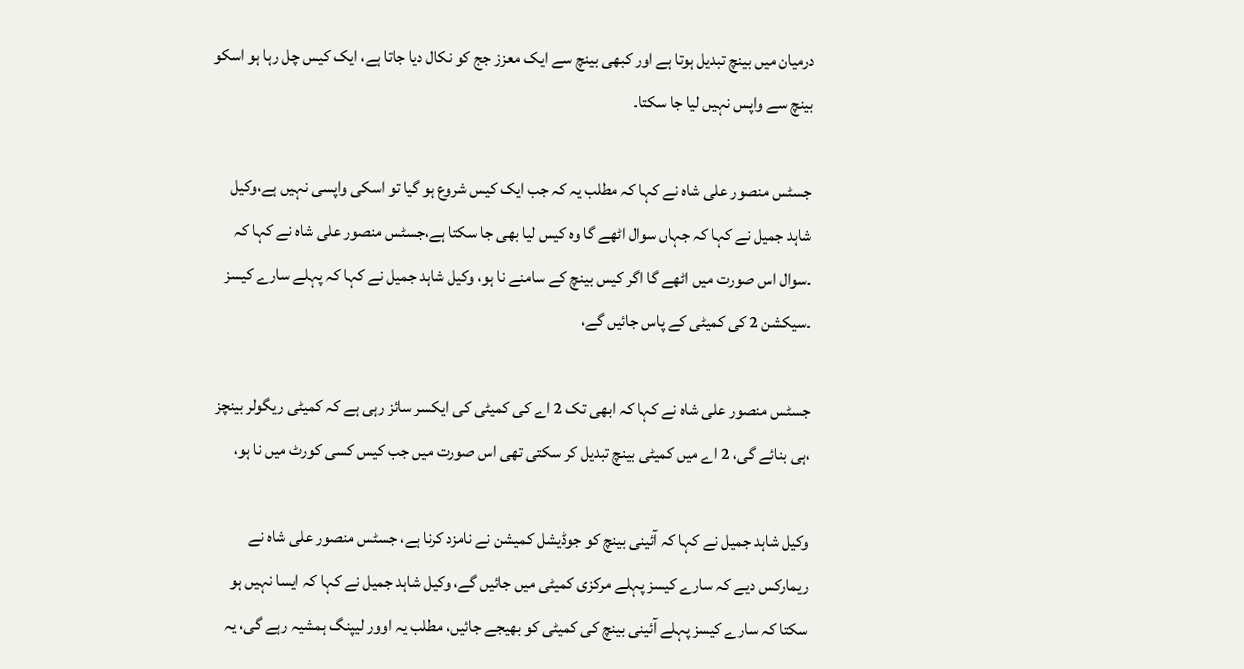درمیان میں بینچ تبدیل ہوتا ہے اور کبھی بینچ سے ایک معزز جج کو نکال دیا جاتا ہے، ایک کیس چل رہا ہو اسکو بینچ سے واپس نہیں لیا جا سکتا۔

جسٹس منصور علی شاہ نے کہا کہ مطلب یہ کہ جب ایک کیس شروع ہو گیا تو اسکی واپسی نہیں ہے،وکیل شاہد جمیل نے کہا کہ جہاں سوال اٹھے گا وہ کیس لیا بھی جا سکتا ہے،جسٹس منصور علی شاہ نے کہا کہ ۔سوال اس صورت میں اٹھے گا اگر کیس بینچ کے سامنے نا ہو، وکیل شاہد جمیل نے کہا کہ پہلے سارے کیسز ۔سیکشن 2 کی کمیٹی کے پاس جائیں گے،

جسٹس منصور علی شاہ نے کہا کہ ابھی تک 2 اے کی کمیٹی کی ایکسر سائز رہی ہے کہ کمیٹی ریگولر بینچز ،ہی بنائے گی، 2 اے میں کمیٹی بینچ تبدیل کر سکتی تھی اس صورت میں جب کیس کسی کورٹ میں نا ہو،

وکیل شاہد جمیل نے کہا کہ آئینی بینچ کو جوڈیشل کمیشن نے نامزد کرنا ہے، جسٹس منصور علی شاہ نے ریمارکس دیے کہ سارے کیسز پہلے مرکزی کمیٹی میں جائیں گے، وکیل شاہد جمیل نے کہا کہ ایسا نہیں ہو سکتا کہ سارے کیسز پہلے آئینی بینچ کی کمیٹی کو بھیجے جائیں، مطلب یہ اوور لیپنگ ہمشیہ رہے گی، یہ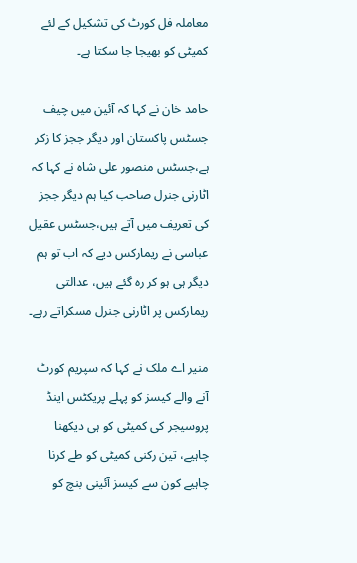معاملہ فل کورٹ کی تشکیل کے لئے کمیٹی کو بھیجا جا سکتا ہے۔

حامد خان نے کہا کہ آئین میں چیف جسٹس پاکستان اور دیگر ججز کا زکر ہے،جسٹس منصور علی شاہ نے کہا کہ اٹارنی جنرل صاحب کیا ہم دیگر ججز کی تعریف میں آتے ہیں،جسٹس عقیل عباسی نے ریمارکس دیے کہ اب تو ہم دیگر ہی ہو کر رہ گئے ہیں، عدالتی ریمارکس پر اٹارنی جنرل مسکراتے رہے۔

منیر اے ملک نے کہا کہ سپریم کورٹ آنے والے کیسز کو پہلے پریکٹس اینڈ پروسیجر کی کمیٹی کو ہی دیکھنا چاہیے، تین رکنی کمیٹی کو طے کرنا چاہیے کون سے کیسز آئینی بنچ کو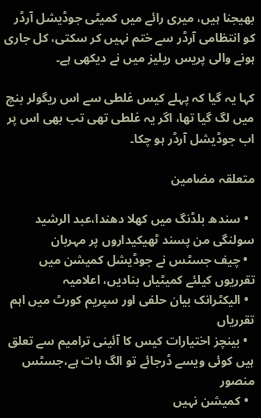بھیجنا ہیں، میری رائے میں کمیٹی جوڈیشل آرڈر کو انتظامی آرڈر سے ختم نہیں کر سکتی، کل جاری ہونے والی پریس ریلیز میں نے دیکھی ہے۔

کہا یہ گیا کہ پہلے کیس غلطی سے اس ریگولر بنچ میں لگ گیا تھا، اگر یہ غلطی تھی تب بھی اس پر اب جوڈیشل آرڈر ہو چکا۔

متعلقہ مضامین

  • سندھ بلڈنگ میں کھلا دھندا،عبد الرشید سولنگی من پسند ٹھیکیداروں پر مہربان
  • چیف جسٹس نے جوڈيشل کمیشن میں تقرریوں کیلئے کمیٹیاں بنادیں، اعلامیہ
  • الیکٹرانک بیان حلفی اور سپریم کورٹ میں اہم تقرریاں
  • بینچز اختیارات کیس کا آئینی ترامیم سے تعلق ہیں کوئی ویسے ڈرجائے تو الگ بات ہے،جسٹس منصور
  • کمیشن نہیں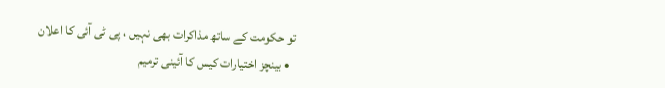تو حکومت کے ساتھ مذاکرات بھی نہیں ، پی ٹی آئی کا اعلان
  • بینچز اختیارات کیس کا آئینی ترمیم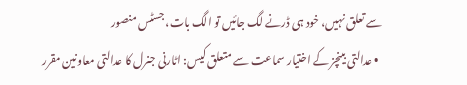سے تعلق نہیں، خود ہی ڈرنے لگ جائیں تو الگ بات، جسٹس منصور
  • عدالتی بینچز کے اختیار سماعت سے متعلق کیس: اٹارنی جنرل کا عدالتی معاونین مقرر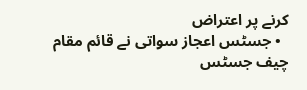کرنے پر اعتراض
  • جسٹس اعجاز سواتی نے قائم مقام چیف جسٹس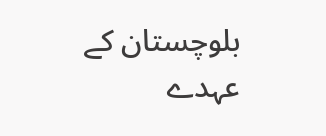بلوچستان کے عہدے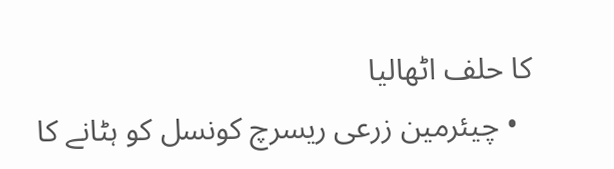کا حلف اٹھالیا
  • چیئرمین زرعی ریسرچ کونسل کو ہٹانے کا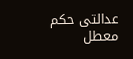عدالتی حکم معطل